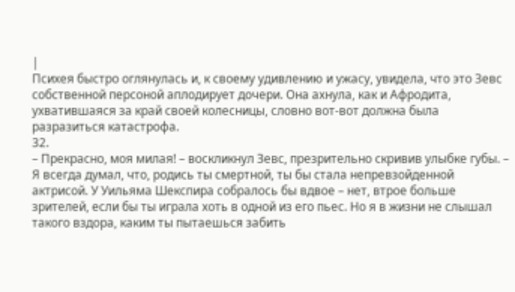|
Психея быстро оглянулась и, к своему удивлению и ужасу, увидела, что это Зевс собственной персоной аплодирует дочери. Она ахнула, как и Афродита, ухватившаяся за край своей колесницы, словно вот-вот должна была разразиться катастрофа.
32.
– Прекрасно, моя милая! – воскликнул Зевс, презрительно скривив улыбке губы. – Я всегда думал, что, родись ты смертной, ты бы стала непревзойденной актрисой. У Уильяма Шекспира собралось бы вдвое – нет, втрое больше зрителей, если бы ты играла хоть в одной из его пьес. Но я в жизни не слышал такого вздора, каким ты пытаешься забить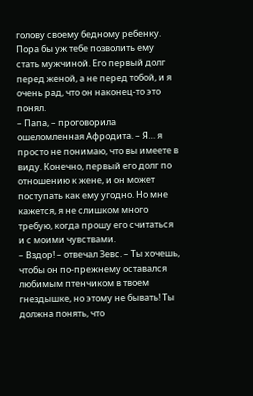голову своему бедному ребенку. Пора бы уж тебе позволить ему стать мужчиной. Его первый долг перед женой, а не перед тобой, и я очень рад, что он наконец-то это понял.
– Папа, – проговорила ошеломленная Афродита. – Я… я просто не понимаю, что вы имеете в виду. Конечно, первый его долг по отношению к жене, и он может поступать как ему угодно. Но мне кажется, я не слишком много требую, когда прошу его считаться и с моими чувствами.
– Вздор! – отвечал Зевс. – Ты хочешь, чтобы он по-прежнему оставался любимым птенчиком в твоем гнездышке, но этому не бывать! Ты должна понять, что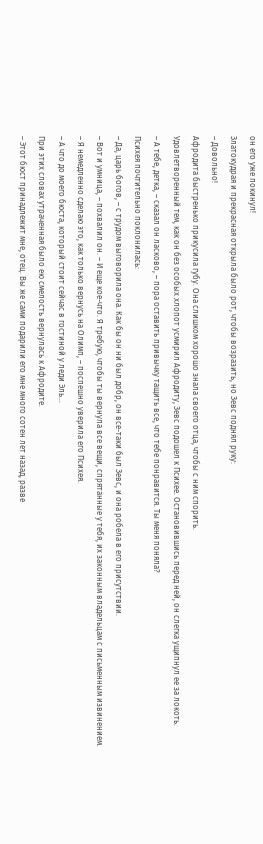он его уже покинул!
Златокудрая и прекрасная открыла было рот, чтобы возразить, но Зевс поднял руку:
– Довольно!
Афродита быстренько прикусила губу. Она слишком хорошо знала своего отца, чтобы с ним спорить.
Удовлетворенный тем, как он без особых хлопот усмирил Афродиту, Зевс подошел к Психее. Остановившись перед ней, он слегка ущипнул ее за локоть.
– А тебе, детка, – сказал он ласково, – пора оставить привычку тащить все, что тебе понравится. Ты меня поняла?
Психея почтительно поклонилась:
– Да, царь богов, – с трудом выговорила она. Как бы он ни был добр, он все-таки был Зевс, и она робела в его присутствии.
– Вот и умница, – похвалил он. – И еще кое-что. Я требую, чтобы ты вернула все вещи, спрятанные у тебя, их законным владельцам с письменным извинением.
– Я немедленно сделаю это, как только вернусь на Олимп, – поспешно уверила его Психея.
– А что до моего бюста, который стоит сейчас в гостиной у леди Эль…
При этих словах утраченная было ею смелость вернулась к Афродите.
– Этот бюст принадлежит мне, отец. Вы же сами подарили его мне много сотен лет назад, разве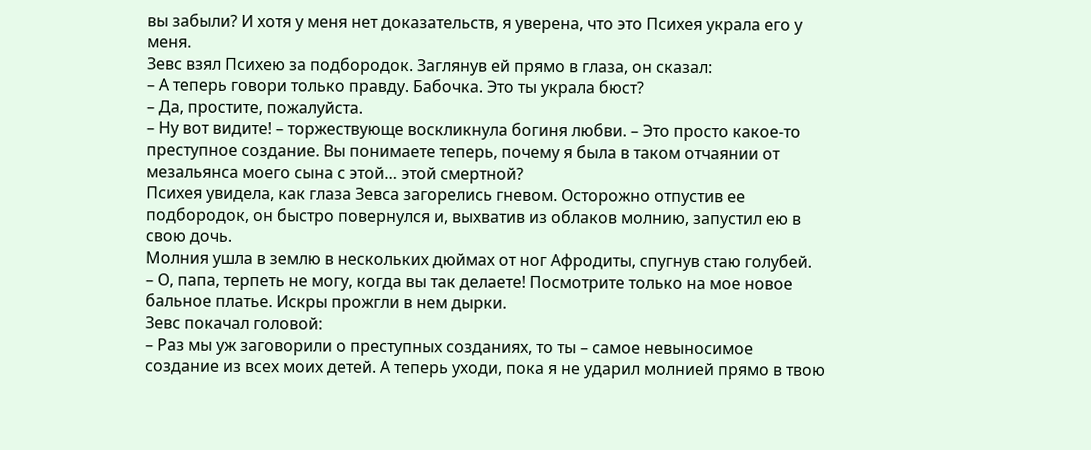вы забыли? И хотя у меня нет доказательств, я уверена, что это Психея украла его у меня.
Зевс взял Психею за подбородок. Заглянув ей прямо в глаза, он сказал:
– А теперь говори только правду. Бабочка. Это ты украла бюст?
– Да, простите, пожалуйста.
– Ну вот видите! – торжествующе воскликнула богиня любви. – Это просто какое-то преступное создание. Вы понимаете теперь, почему я была в таком отчаянии от мезальянса моего сына с этой… этой смертной?
Психея увидела, как глаза Зевса загорелись гневом. Осторожно отпустив ее подбородок, он быстро повернулся и, выхватив из облаков молнию, запустил ею в свою дочь.
Молния ушла в землю в нескольких дюймах от ног Афродиты, спугнув стаю голубей.
– О, папа, терпеть не могу, когда вы так делаете! Посмотрите только на мое новое бальное платье. Искры прожгли в нем дырки.
Зевс покачал головой:
– Раз мы уж заговорили о преступных созданиях, то ты – самое невыносимое создание из всех моих детей. А теперь уходи, пока я не ударил молнией прямо в твою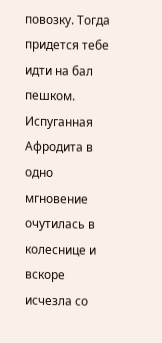повозку. Тогда придется тебе идти на бал пешком.
Испуганная Афродита в одно мгновение очутилась в колеснице и вскоре исчезла со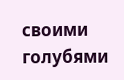своими голубями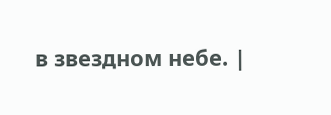в звездном небе. |